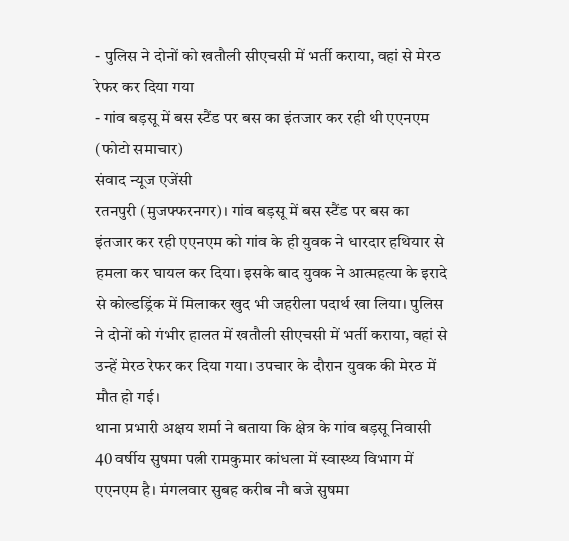- पुलिस ने दोनों को खतौली सीएचसी में भर्ती कराया, वहां से मेरठ रेफर कर दिया गया
- गांव बड़सू में बस स्टैंड पर बस का इंतजार कर रही थी एएनएम
(फोटो समाचार)
संवाद न्यूज एजेंसी
रतनपुरी (मुजफ्फरनगर)। गांव बड़सू में बस स्टैंड पर बस का इंतजार कर रही एएनएम को गांव के ही युवक ने धारदार हथियार से हमला कर घायल कर दिया। इसके बाद युवक ने आत्महत्या के इरादे से कोल्डड्रिंक में मिलाकर खुद भी जहरीला पदार्थ खा लिया। पुलिस ने दोनों को गंभीर हालत में खतौली सीएचसी में भर्ती कराया, वहां से उन्हें मेरठ रेफर कर दिया गया। उपचार के दौरान युवक की मेरठ में मौत हो गई।
थाना प्रभारी अक्षय शर्मा ने बताया कि क्षेत्र के गांव बड़सू निवासी 40 वर्षीय सुषमा पत्नी रामकुमार कांधला में स्वास्थ्य विभाग में एएनएम है। मंगलवार सुबह करीब नौ बजे सुषमा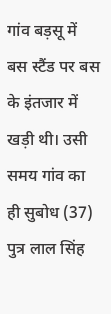गांव बड़सू में बस स्टैंड पर बस के इंतजार में खड़ी थी। उसी समय गांव का ही सुबोध (37) पुत्र लाल सिंह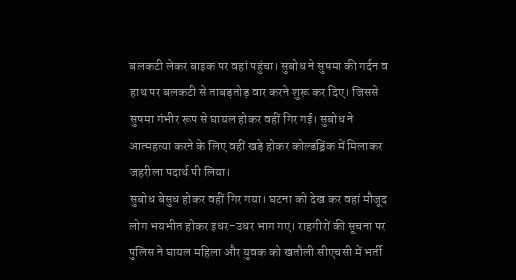बलकटी लेकर बाइक पर वहां पहुंचा। सुबोध ने सुषमा की गर्दन व हाथ पर बलकटी से ताबड़तोड़ वार करने शुरू कर दिए। जिससे सुषमा गंभीर रूप से घायल होकर वहीं गिर गई। सुबोध ने आत्महत्या करने के लिए वहीं खड़े होकर कोल्डड्रिंक में मिलाकर जहरीला पदार्थ पी लिया।
सुबोध बेसुध होकर वहीं गिर गया। घटना को देख कर वहां मौजूद लोग भयभीत होकर इधर-उधर भाग गए। राहगीरों की सूचना पर पुलिस ने घायल महिला और युवक को खतौली सीएचसी में भर्ती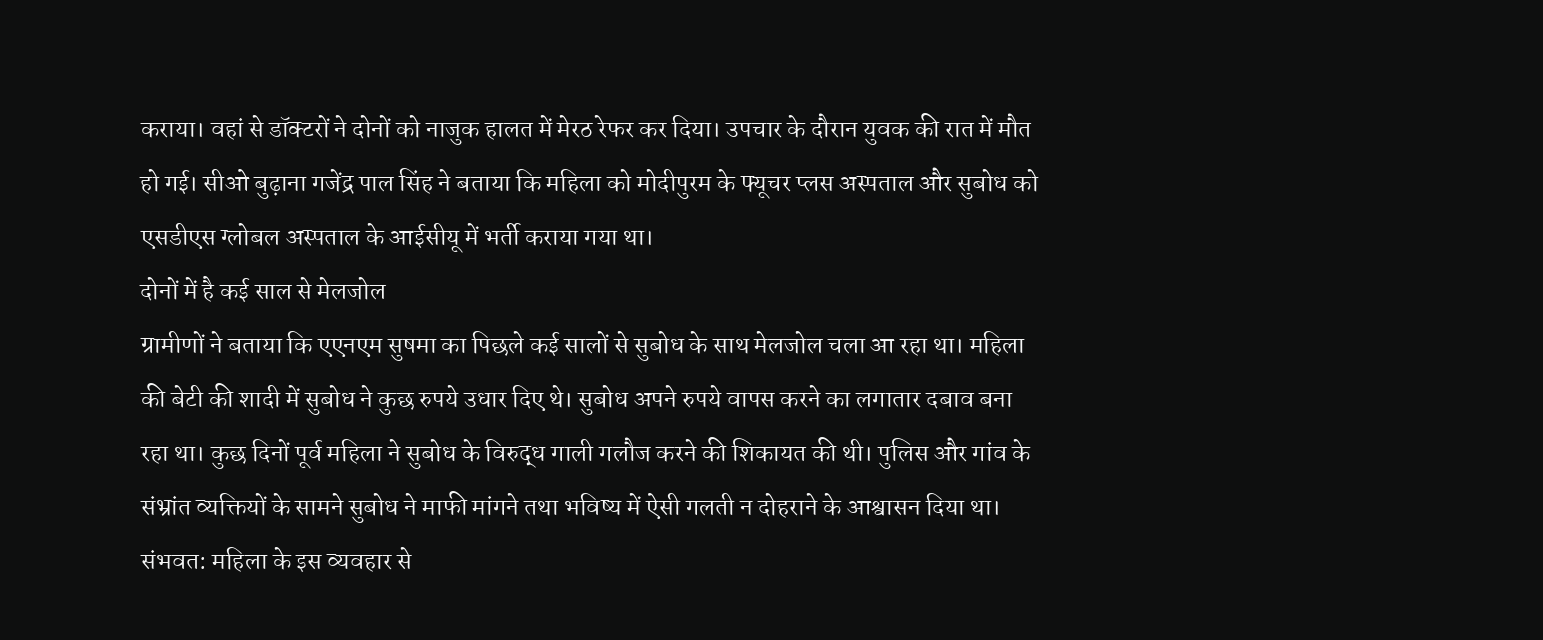कराया। वहां से डॉक्टरों ने दोनों को नाजुक हालत में मेरठ रेफर कर दिया। उपचार के दौरान युवक की रात में मौत हो गई। सीओ बुढ़ाना गजेंद्र पाल सिंह ने बताया कि महिला को मोदीपुरम के फ्यूचर प्लस अस्पताल और सुबोध को एसडीएस ग्लोबल अस्पताल के आईसीयू में भर्ती कराया गया था।
दोनों में है कई साल से मेलजोल
ग्रामीणों ने बताया कि एएनएम सुषमा का पिछले कई सालों से सुबोध के साथ मेलजोल चला आ रहा था। महिला की बेटी की शादी में सुबोध ने कुछ रुपये उधार दिए थे। सुबोध अपने रुपये वापस करने का लगातार दबाव बना रहा था। कुछ दिनों पूर्व महिला ने सुबोध के विरुद्ध गाली गलौज करने की शिकायत की थी। पुलिस और गांव के संभ्रांत व्यक्तियों के सामने सुबोध ने माफी मांगने तथा भविष्य में ऐसी गलती न दोहराने के आश्वासन दिया था। संभवत: महिला के इस व्यवहार से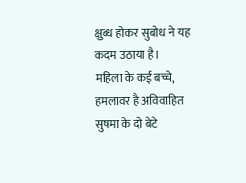क्षुब्ध होकर सुबोध ने यह कदम उठाया है।
महिला के कई बच्चे, हमलावर है अविवाहित
सुषमा के दो बेटे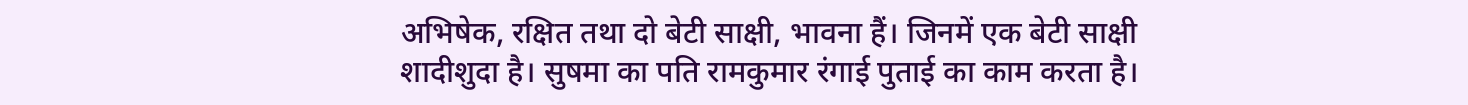अभिषेक, रक्षित तथा दो बेटी साक्षी, भावना हैं। जिनमें एक बेटी साक्षी शादीशुदा है। सुषमा का पति रामकुमार रंगाई पुताई का काम करता है।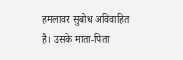हमलावर सुबोध अविवाहित है। उसके माता-पिता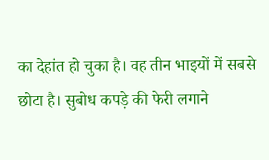का देहांत हो चुका है। वह तीन भाइयों में सबसे छोटा है। सुबोध कपड़े की फेरी लगाने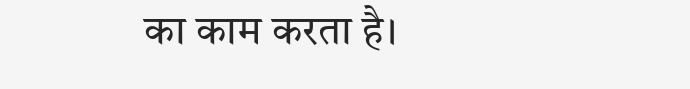का काम करता है।